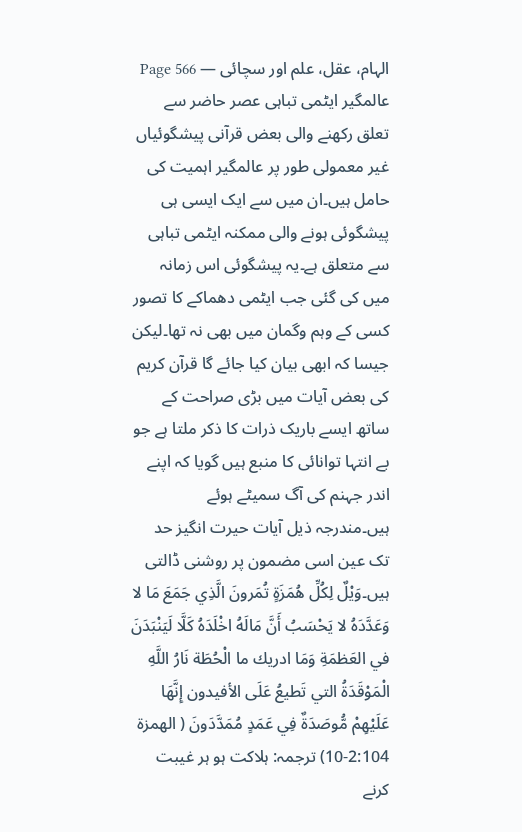الہام، عقل، علم اور سچائی — Page 566
عالمگیر ایٹمی تباہی عصر حاضر سے تعلق رکھنے والی بعض قرآنی پیشگوئیاں غیر معمولی طور پر عالمگیر اہمیت کی حامل ہیں۔ان میں سے ایک ایسی ہی پیشگوئی ہونے والی ممکنہ ایٹمی تباہی سے متعلق ہے۔یہ پیشگوئی اس زمانہ میں کی گئی جب ایٹمی دھماکے کا تصور کسی کے وہم وگمان میں بھی نہ تھا۔لیکن جیسا کہ ابھی بیان کیا جائے گا قرآن کریم کی بعض آیات میں بڑی صراحت کے ساتھ ایسے باریک ذرات کا ذکر ملتا ہے جو بے انتہا توانائی کا منبع ہیں گویا کہ اپنے اندر جہنم کی آگ سمیٹے ہوئے ہیں۔مندرجہ ذیل آیات حیرت انگیز حد تک عین اسی مضمون پر روشنی ڈالتی ہیں۔وَيْلٌ لِكُلِّ هُمَزَةٍ تُمَرونَ الَّذِي جَمَعَ مَا لا وَعَدَّدَهُ لا يَحْسَبُ أَنَّ مَالَهُ اخْلَدَهُ كَلَّا لَيَنْبَدَنَ في العَظمَةِ وَمَا ادريك ما الْحُطَة نَارُ اللَّهِ الْمَوْقَدَةُ التي تَطيعُ عَلَى الأفيدون إِنَّهَا عَلَيْهِمْ مُّوصَدَةٌ فِي عَمَدٍ مُمَدَّدَونَ ( الهمزة 2:104-10) ترجمہ: ہلاکت ہو ہر غیبت کرنے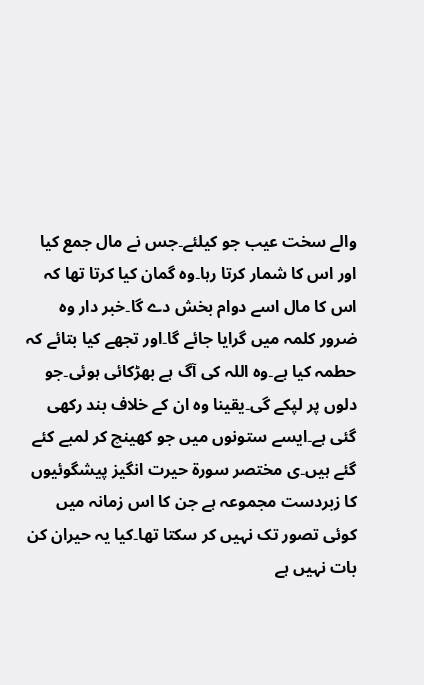والے سخت عیب جو کیلئے۔جس نے مال جمع کیا اور اس کا شمار کرتا رہا۔وہ گمان کیا کرتا تھا کہ اس کا مال اسے دوام بخش دے گا۔خبر دار وہ ضرور کلمہ میں گرایا جائے گا۔اور تجھے کیا بتائے کہ حطمہ کیا ہے۔وہ اللہ کی آگ ہے بھڑکائی ہوئی۔جو دلوں پر لپکے گی۔یقینا وہ ان کے خلاف بند رکھی گئی ہے۔ایسے ستونوں میں جو کھینچ کر لمبے کئے گئے ہیں۔ی مختصر سورۃ حیرت انگیز پیشگوئیوں کا زبردست مجموعہ ہے جن کا اس زمانہ میں کوئی تصور تک نہیں کر سکتا تھا۔کیا یہ حیران کن بات نہیں ہے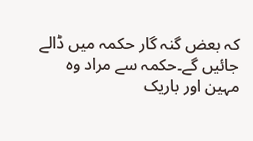کہ بعض گنہ گار حکمہ میں ڈالے جائیں گے۔حکمہ سے مراد وہ مہین اور باریک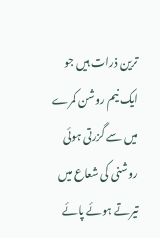ترین ذرات ہیں جو ایک نیم روشن کمرے میں سے گزرتی ہوئی روشنی کی شعاع میں تیرتے ہوئے پائے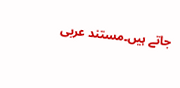جاتے ہیں۔مستند عربی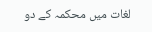لغات میں محکمہ کے دو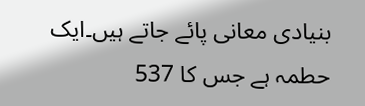بنیادی معانی پائے جاتے ہیں۔ایک حطمہ ہے جس کا 537